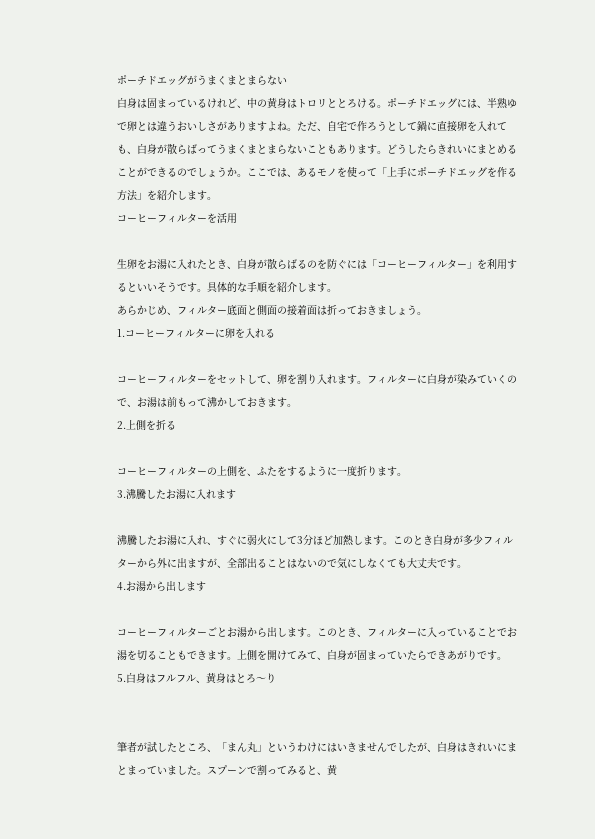ポーチドエッグがうまくまとまらない
白身は固まっているけれど、中の黄身はトロリととろける。ポーチドエッグには、半熟ゆで卵とは違うおいしさがありますよね。ただ、自宅で作ろうとして鍋に直接卵を入れても、白身が散らばってうまくまとまらないこともあります。どうしたらきれいにまとめることができるのでしょうか。ここでは、あるモノを使って「上手にポーチドエッグを作る方法」を紹介します。
コーヒーフィルターを活用

生卵をお湯に入れたとき、白身が散らばるのを防ぐには「コーヒーフィルター」を利用するといいそうです。具体的な手順を紹介します。
あらかじめ、フィルター底面と側面の接着面は折っておきましょう。
1.コーヒーフィルターに卵を入れる

コーヒーフィルターをセットして、卵を割り入れます。フィルターに白身が染みていくので、お湯は前もって沸かしておきます。
2.上側を折る

コーヒーフィルターの上側を、ふたをするように一度折ります。
3.沸騰したお湯に入れます

沸騰したお湯に入れ、すぐに弱火にして3分ほど加熱します。このとき白身が多少フィルターから外に出ますが、全部出ることはないので気にしなくても大丈夫です。
4.お湯から出します

コーヒーフィルターごとお湯から出します。このとき、フィルターに入っていることでお湯を切ることもできます。上側を開けてみて、白身が固まっていたらできあがりです。
5.白身はフルフル、黄身はとろ〜り


筆者が試したところ、「まん丸」というわけにはいきませんでしたが、白身はきれいにまとまっていました。スプーンで割ってみると、黄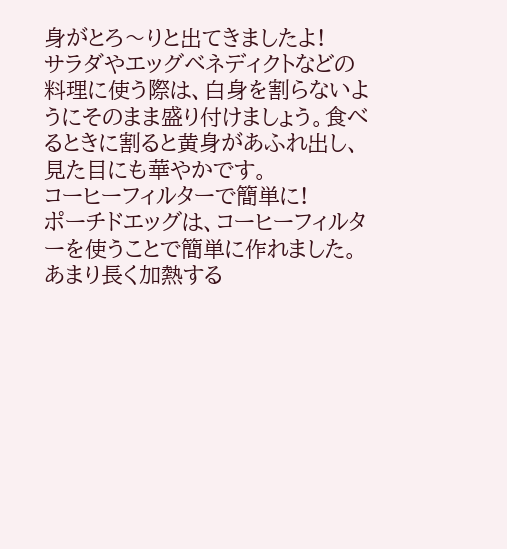身がとろ〜りと出てきましたよ!
サラダやエッグベネディクトなどの料理に使う際は、白身を割らないようにそのまま盛り付けましょう。食べるときに割ると黄身があふれ出し、見た目にも華やかです。
コーヒーフィルターで簡単に!
ポーチドエッグは、コーヒーフィルターを使うことで簡単に作れました。あまり長く加熱する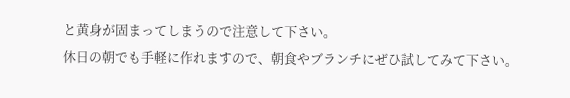と黄身が固まってしまうので注意して下さい。
休日の朝でも手軽に作れますので、朝食やブランチにぜひ試してみて下さい。